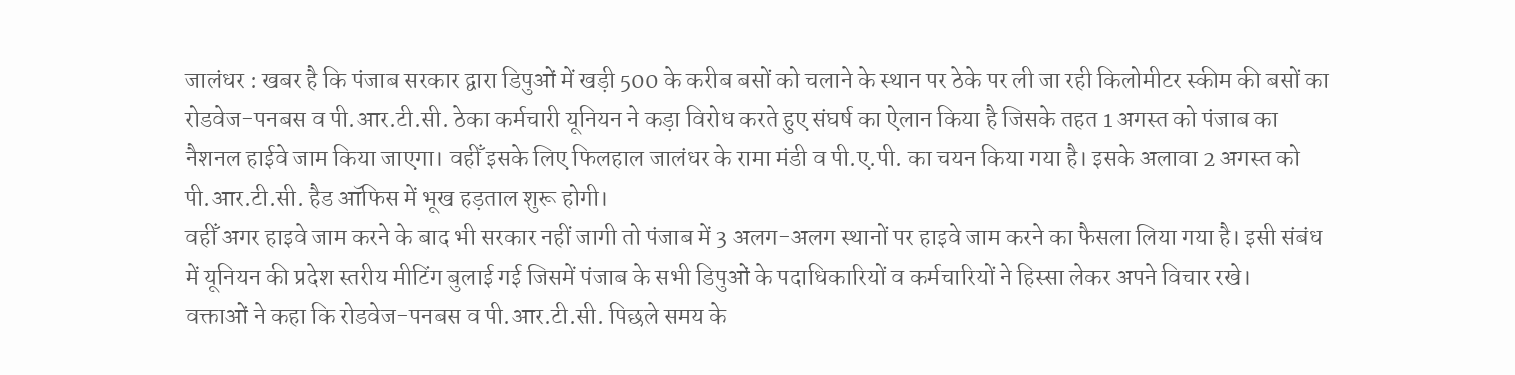जालंधर : खबर है कि पंजाब सरकार द्वारा डिपुओं में खड़ी 500 के करीब बसों को चलाने के स्थान पर ठेके पर ली जा रही किलोमीटर स्कीम की बसों का रोडवेज-पनबस व पी.आर.टी.सी. ठेका कर्मचारी यूनियन ने कड़ा विरोध करते हुए संघर्ष का ऐलान किया है जिसके तहत 1 अगस्त को पंजाब का नैशनल हाईवे जाम किया जाएगा। वहीँ इसके लिए फिलहाल जालंधर के रामा मंडी व पी.ए.पी. का चयन किया गया है। इसके अलावा 2 अगस्त को पी.आर.टी.सी. हैड ऑफिस में भूख हड़ताल शुरू होगी।
वहीँ अगर हाइवे जाम करने के बाद भी सरकार नहीं जागी तो पंजाब में 3 अलग-अलग स्थानों पर हाइवे जाम करने का फैसला लिया गया है। इसी संबंध में यूनियन की प्रदेश स्तरीय मीटिंग बुलाई गई जिसमें पंजाब के सभी डिपुओं के पदाधिकारियों व कर्मचारियों ने हिस्सा लेकर अपने विचार रखे।
वक्ताओं ने कहा कि रोडवेज-पनबस व पी.आर.टी.सी. पिछले समय के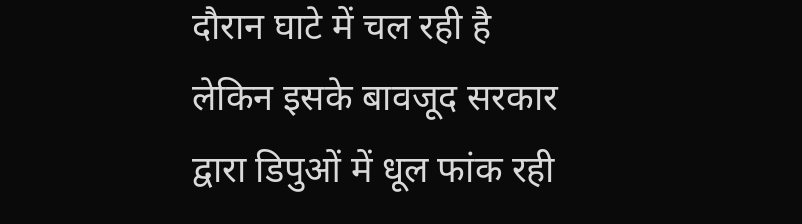दौरान घाटे में चल रही है लेकिन इसके बावजूद सरकार द्वारा डिपुओं में धूल फांक रही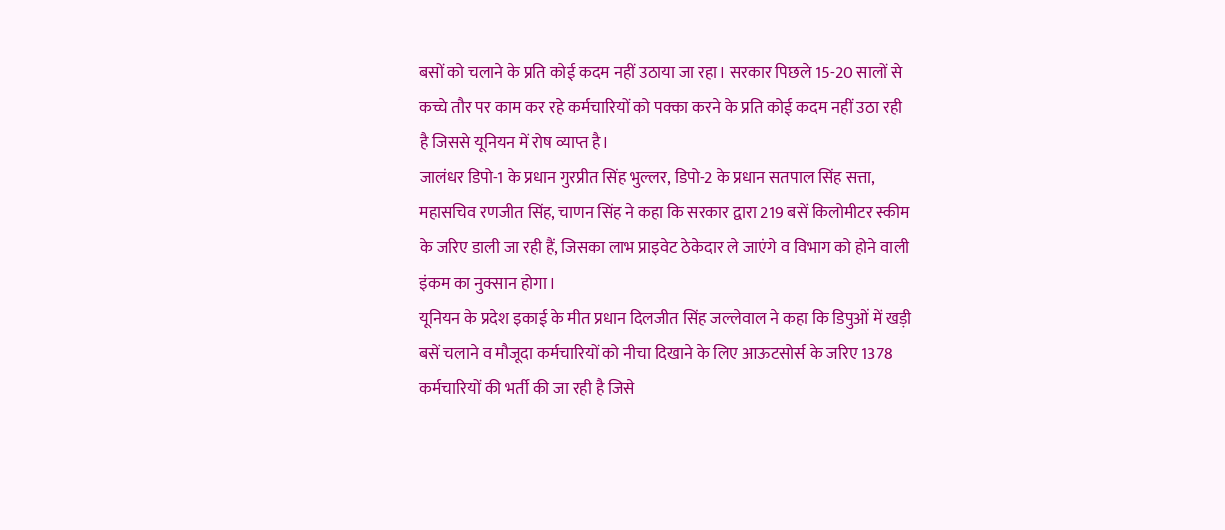बसों को चलाने के प्रति कोई कदम नहीं उठाया जा रहा। सरकार पिछले 15-20 सालों से कच्चे तौर पर काम कर रहे कर्मचारियों को पक्का करने के प्रति कोई कदम नहीं उठा रही है जिससे यूनियन में रोष व्याप्त है।
जालंधर डिपो-1 के प्रधान गुरप्रीत सिंह भुल्लर, डिपो-2 के प्रधान सतपाल सिंह सत्ता, महासचिव रणजीत सिंह, चाणन सिंह ने कहा कि सरकार द्वारा 219 बसें किलोमीटर स्कीम के जरिए डाली जा रही हैं, जिसका लाभ प्राइवेट ठेकेदार ले जाएंगे व विभाग को होने वाली इंकम का नुक्सान होगा।
यूनियन के प्रदेश इकाई के मीत प्रधान दिलजीत सिंह जल्लेवाल ने कहा कि डिपुओं में खड़ी बसें चलाने व मौजूदा कर्मचारियों को नीचा दिखाने के लिए आऊटसोर्स के जरिए 1378 कर्मचारियों की भर्ती की जा रही है जिसे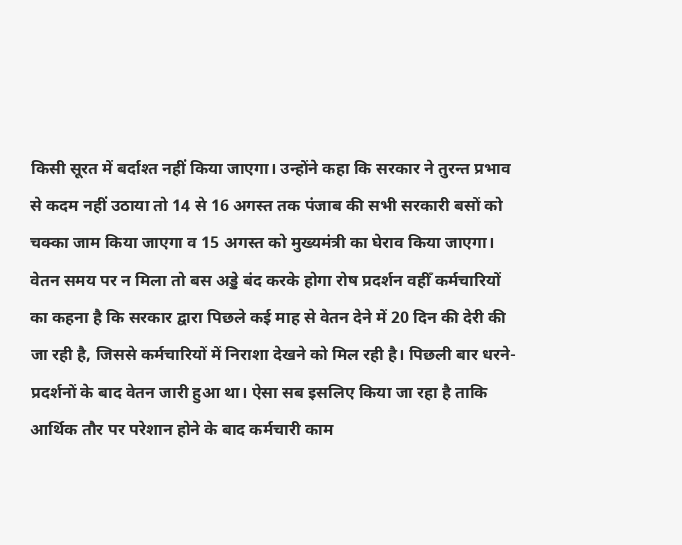किसी सूरत में बर्दाश्त नहीं किया जाएगा। उन्होंने कहा कि सरकार ने तुरन्त प्रभाव से कदम नहीं उठाया तो 14 से 16 अगस्त तक पंजाब की सभी सरकारी बसों को चक्का जाम किया जाएगा व 15 अगस्त को मुख्यमंत्री का घेराव किया जाएगा।
वेतन समय पर न मिला तो बस अड्डे बंद करके होगा रोष प्रदर्शन वहीँ कर्मचारियों का कहना है कि सरकार द्वारा पिछले कई माह से वेतन देने में 20 दिन की देरी की जा रही है, जिससे कर्मचारियों में निराशा देखने को मिल रही है। पिछली बार धरने-प्रदर्शनों के बाद वेतन जारी हुआ था। ऐसा सब इसलिए किया जा रहा है ताकि आर्थिक तौर पर परेशान होने के बाद कर्मचारी काम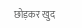छोड़कर खुद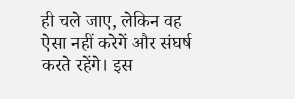ही चले जाए, लेकिन वह ऐसा नहीं करेगें और संघर्ष करते रहेंगे। इस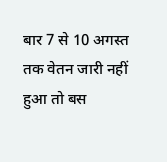बार 7 से 10 अगस्त तक वेतन जारी नहीं हुआ तो बस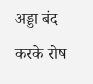अड्डा बंद करके रोष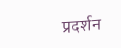प्रदर्शन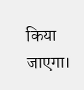किया जाएगा।